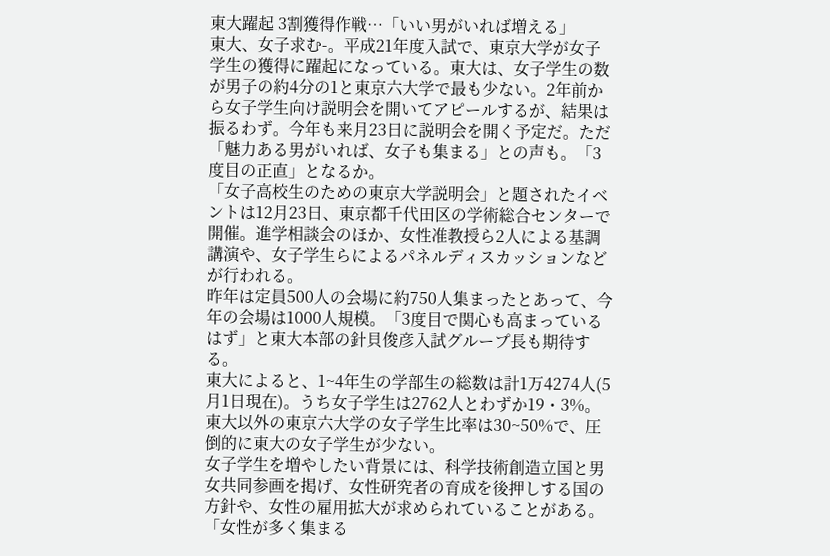東大躍起 3割獲得作戦…「いい男がいれば増える」
東大、女子求む-。平成21年度入試で、東京大学が女子学生の獲得に躍起になっている。東大は、女子学生の数が男子の約4分の1と東京六大学で最も少ない。2年前から女子学生向け説明会を開いてアピールするが、結果は振るわず。今年も来月23日に説明会を開く予定だ。ただ「魅力ある男がいれば、女子も集まる」との声も。「3度目の正直」となるか。
「女子高校生のための東京大学説明会」と題されたイベントは12月23日、東京都千代田区の学術総合センターで開催。進学相談会のほか、女性准教授ら2人による基調講演や、女子学生らによるパネルディスカッションなどが行われる。
昨年は定員500人の会場に約750人集まったとあって、今年の会場は1000人規模。「3度目で関心も高まっているはず」と東大本部の針貝俊彦入試グループ長も期待する。
東大によると、1~4年生の学部生の総数は計1万4274人(5月1日現在)。うち女子学生は2762人とわずか19・3%。東大以外の東京六大学の女子学生比率は30~50%で、圧倒的に東大の女子学生が少ない。
女子学生を増やしたい背景には、科学技術創造立国と男女共同参画を掲げ、女性研究者の育成を後押しする国の方針や、女性の雇用拡大が求められていることがある。「女性が多く集まる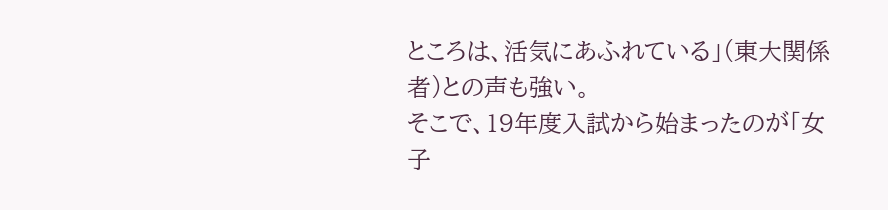ところは、活気にあふれている」(東大関係者)との声も強い。
そこで、19年度入試から始まったのが「女子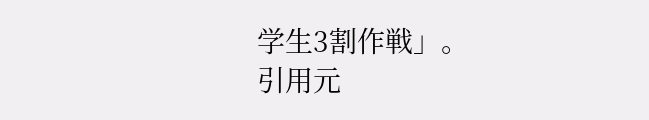学生3割作戦」。
引用元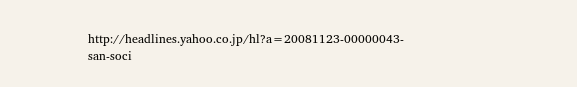http://headlines.yahoo.co.jp/hl?a=20081123-00000043-san-soci